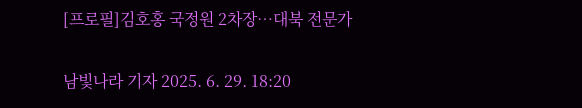[프로필]김호홍 국정원 2차장…대북 전문가

남빛나라 기자 2025. 6. 29. 18:20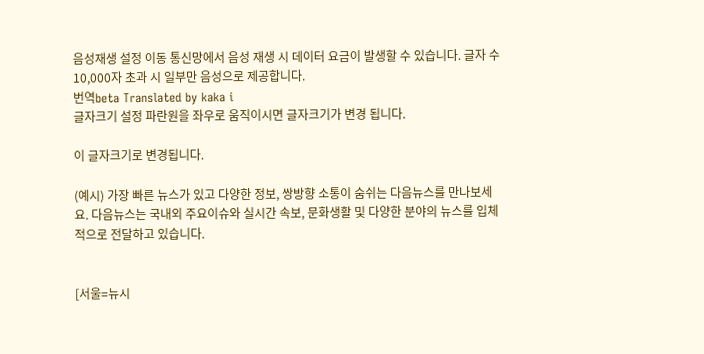음성재생 설정 이동 통신망에서 음성 재생 시 데이터 요금이 발생할 수 있습니다. 글자 수 10,000자 초과 시 일부만 음성으로 제공합니다.
번역beta Translated by kaka i
글자크기 설정 파란원을 좌우로 움직이시면 글자크기가 변경 됩니다.

이 글자크기로 변경됩니다.

(예시) 가장 빠른 뉴스가 있고 다양한 정보, 쌍방향 소통이 숨쉬는 다음뉴스를 만나보세요. 다음뉴스는 국내외 주요이슈와 실시간 속보, 문화생활 및 다양한 분야의 뉴스를 입체적으로 전달하고 있습니다.


[서울=뉴시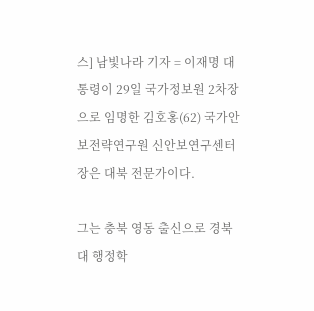스] 남빛나라 기자 = 이재명 대통령이 29일 국가정보원 2차장으로 임명한 김호홍(62) 국가안보전략연구원 신안보연구센터장은 대북 전문가이다.

그는 충북 영동 출신으로 경북대 행정학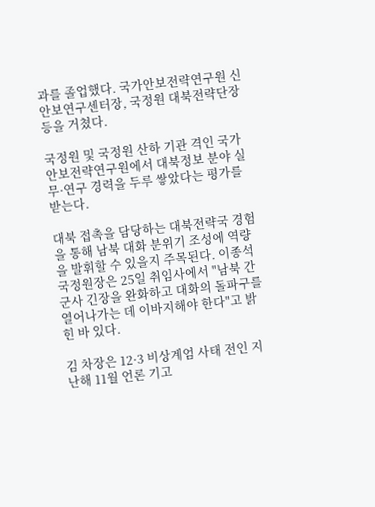과를 졸업했다. 국가안보전략연구원 신안보연구센터장, 국정원 대북전략단장 등을 거쳤다.

국정원 및 국정원 산하 기관 격인 국가안보전략연구원에서 대북정보 분야 실무·연구 경력을 두루 쌓았다는 평가를 받는다.

대북 접촉을 담당하는 대북전략국 경험을 통해 남북 대화 분위기 조성에 역량을 발휘할 수 있을지 주목된다. 이종석 국정원장은 25일 취임사에서 "남북 간 군사 긴장을 완화하고 대화의 돌파구를 열어나가는 데 이바지해야 한다"고 밝힌 바 있다.

김 차장은 12·3 비상계엄 사태 전인 지난해 11월 언론 기고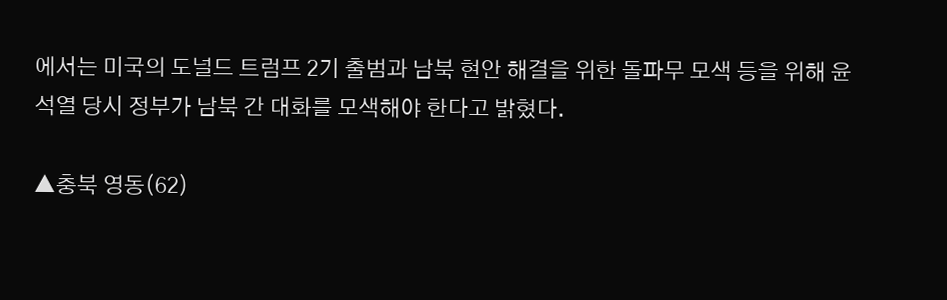에서는 미국의 도널드 트럼프 2기 출범과 남북 현안 해결을 위한 돌파무 모색 등을 위해 윤석열 당시 정부가 남북 간 대화를 모색해야 한다고 밝혔다.

▲충북 영동(62)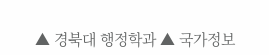▲ 경북대 행정학과 ▲ 국가정보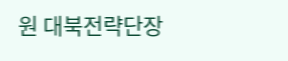원 대북전략단장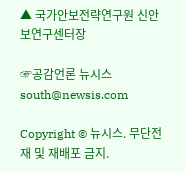▲ 국가안보전략연구원 신안보연구센터장

☞공감언론 뉴시스 south@newsis.com

Copyright © 뉴시스. 무단전재 및 재배포 금지.